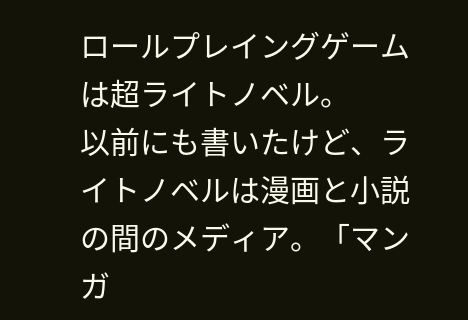ロールプレイングゲームは超ライトノベル。
以前にも書いたけど、ライトノベルは漫画と小説の間のメディア。「マンガ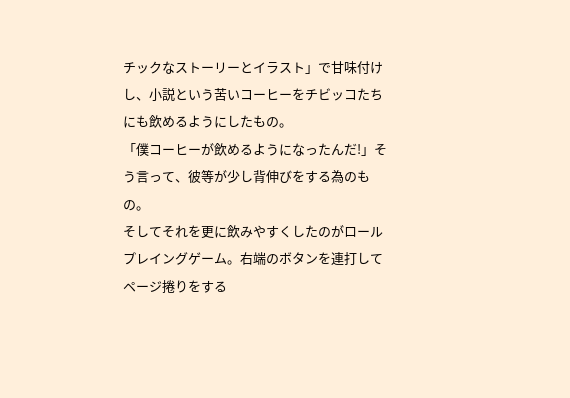チックなストーリーとイラスト」で甘味付けし、小説という苦いコーヒーをチビッコたちにも飲めるようにしたもの。
「僕コーヒーが飲めるようになったんだ!」そう言って、彼等が少し背伸びをする為のもの。
そしてそれを更に飲みやすくしたのがロールプレイングゲーム。右端のボタンを連打してページ捲りをする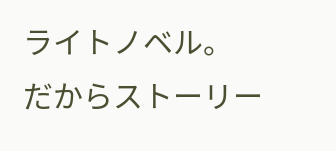ライトノベル。
だからストーリー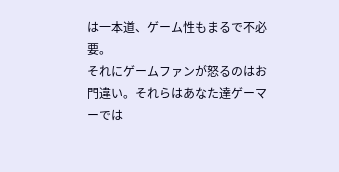は一本道、ゲーム性もまるで不必要。
それにゲームファンが怒るのはお門違い。それらはあなた達ゲーマーでは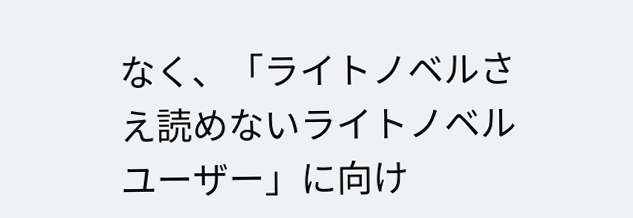なく、「ライトノベルさえ読めないライトノベルユーザー」に向け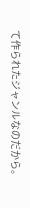て作られたジャンルなのだから。